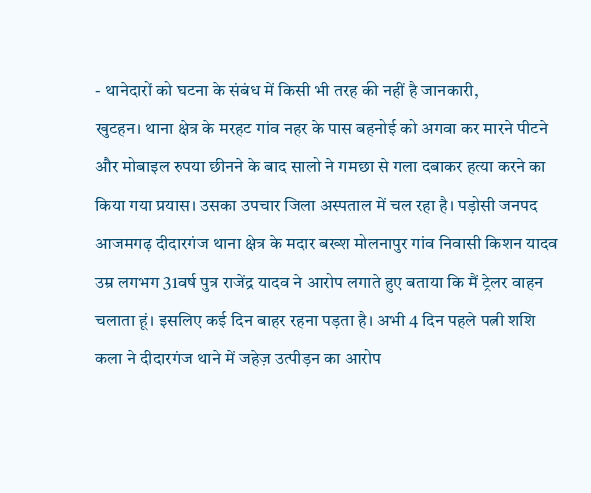- थानेदारों को घटना के संबंध में किसी भी तरह की नहीं है जानकारी,
खुटहन। थाना क्षेत्र के मरहट गांव नहर के पास बहनोई को अगवा कर मारने पीटने और मोबाइल रुपया छीनने के बाद सालो ने गमछा से गला दबाकर हत्या करने का किया गया प्रयास। उसका उपचार जिला अस्पताल में चल रहा है। पड़ोसी जनपद आजमगढ़ दीदारगंज थाना क्षेत्र के मदार बख्श मोलनापुर गांव निवासी किशन यादव उम्र लगभग 31वर्ष पुत्र राजेंद्र यादव ने आरोप लगाते हुए बताया कि मैं ट्रेलर वाहन चलाता हूं। इसलिए कई दिन बाहर रहना पड़ता है। अभी 4 दिन पहले पत्नी शशि कला ने दीदारगंज थाने में जहेज़ उत्पीड़न का आरोप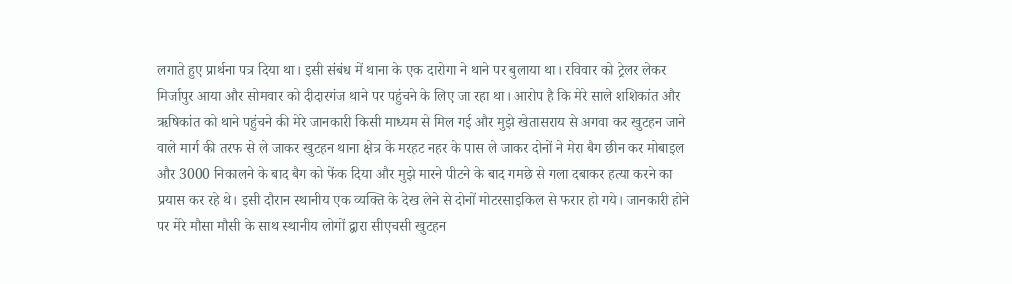लगाते हुए प्रार्थना पत्र दिया था। इसी संबंध में थाना के एक दारोगा ने थाने पर बुलाया था। रविवार को ट्रेलर लेकर मिर्जापुर आया और सोमवार को दीदारगंज थाने पर पहुंचने के लिए जा रहा था। आरोप है कि मेरे साले शशिकांत और ऋषिकांत को थाने पहुंचने की मेरे जानकारी किसी माध्यम से मिल गई और मुझे खेतासराय से अगवा कर खुटहन जाने वाले मार्ग की तरफ से ले जाकर खुटहन थाना क्षेत्र के मरहट नहर के पास ले जाकर दोनों ने मेरा बैग छीन कर मोबाइल और 3000 निकालने के बाद बैग को फेंक दिया और मुझे मारने पीटने के बाद गमछे से गला दबाकर हत्या करने का प्रयास कर रहे थे। इसी दौरान स्थानीय एक व्यक्ति के देख लेने से दोनों मोटरसाइकिल से फरार हो गये। जानकारी होने पर मेरे मौसा मौसी के साथ स्थानीय लोगों द्वारा सीएचसी खुटहन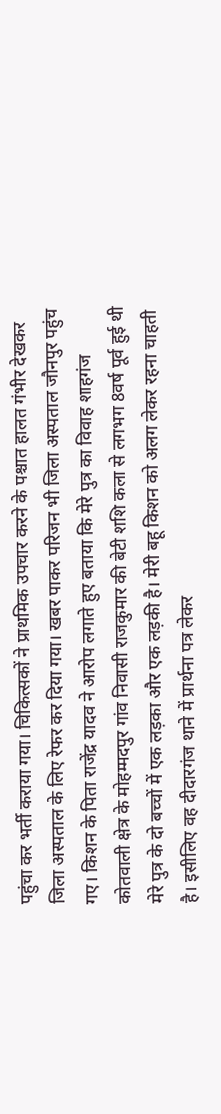पहुंचा कर भर्ती कराया गया। चिकित्सकों ने प्राथमिक उपचार करने के पश्चात हालत गंभीर देखकर जिला अस्पताल के लिए रेफर कर दिया गया। खबर पाकर परिजन भी जिला अस्पताल जौनपुर पहुंच गए। किशन के पिता राजेंद्र यादव ने आरोप लगाते हुए बताया कि मेरे पुत्र का विवाह शाहगंज कोतवाली क्षेत्र के मोहम्मदपुर गांव निवासी राजकुमार की बेटी शशि कला से लगभग 8वर्ष पूर्व हुई थी मेरे पुत्र के दो बच्चों में एक लड़का और एक लड़की है। मेरी बहू किशन को अलग लेकर रहना चाहती है। इसीलिए वह दीदारगंज थाने में प्रार्थना पत्र लेकर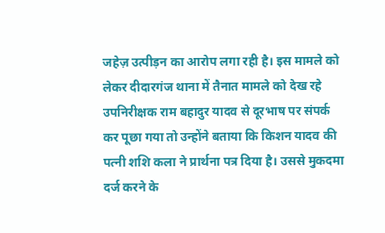जहेज़ उत्पीड़न का आरोप लगा रही है। इस मामले को लेकर दीदारगंज थाना में तैनात मामले को देख रहे उपनिरीक्षक राम बहादुर यादव से दूरभाष पर संपर्क कर पूछा गया तो उन्होंने बताया कि किशन यादव की पत्नी शशि कला ने प्रार्थना पत्र दिया है। उससे मुकदमा दर्ज करने के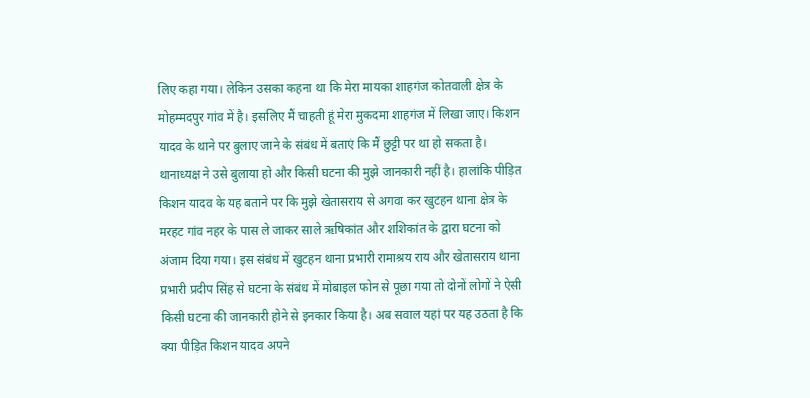लिए कहा गया। लेकिन उसका कहना था कि मेरा मायका शाहगंज कोतवाली क्षेत्र के मोहम्मदपुर गांव में है। इसलिए मैं चाहती हूं मेरा मुकदमा शाहगंज में लिखा जाए। किशन यादव के थाने पर बुलाए जाने के संबंध में बताएं कि मैं छुट्टी पर था हो सकता है। थानाध्यक्ष ने उसे बुलाया हो और किसी घटना की मुझे जानकारी नहीं है। हालांकि पीड़ित किशन यादव के यह बताने पर कि मुझे खेतासराय से अगवा कर खुटहन थाना क्षेत्र के मरहट गांव नहर के पास ले जाकर साले ऋषिकांत और शशिकांत के द्वारा घटना को अंजाम दिया गया। इस संबंध में खुटहन थाना प्रभारी रामाश्रय राय और खेतासराय थाना प्रभारी प्रदीप सिंह से घटना के संबंध में मोबाइल फोन से पूछा गया तो दोनों लोगों ने ऐसी किसी घटना की जानकारी होने से इनकार किया है। अब सवाल यहां पर यह उठता है कि क्या पीड़ित किशन यादव अपने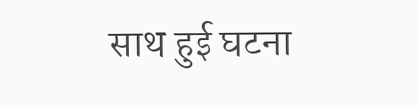साथ हुई घटना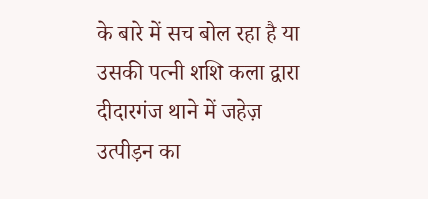के बारे में सच बोल रहा है या उसकी पत्नी शशि कला द्वारा दीदारगंज थाने में जहेज़ उत्पीड़न का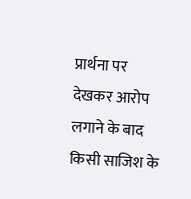प्रार्थना पर देखकर आरोप लगाने के बाद किसी साजिश के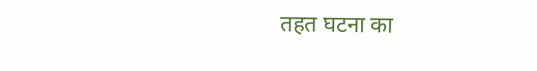तहत घटना का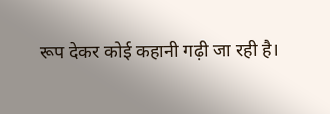रूप देकर कोई कहानी गढ़ी जा रही है।